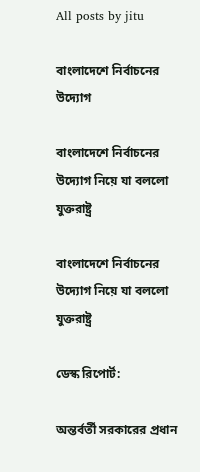All posts by jitu

বাংলাদেশে নির্বাচনের উদ্যোগ

বাংলাদেশে নির্বাচনের উদ্যোগ নিয়ে যা বললো যুক্তরাষ্ট্র

বাংলাদেশে নির্বাচনের উদ্যোগ নিয়ে যা বললো যুক্তরাষ্ট্র

ডেস্ক রিপোর্ট:

অন্তর্বর্তী সরকারের প্রধান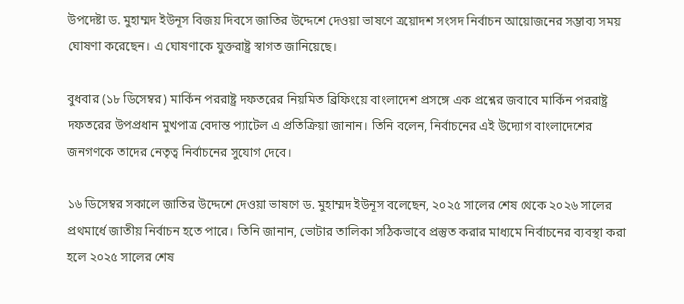উপদেষ্টা ড. মুহাম্মদ ইউনূস বিজয় দিবসে জাতির উদ্দেশে দেওয়া ভাষণে ত্রয়োদশ সংসদ নির্বাচন আয়োজনের সম্ভাব্য সময় ঘোষণা করেছেন। এ ঘোষণাকে যুক্তরাষ্ট্র স্বাগত জানিয়েছে।

বুধবার (১৮ ডিসেম্বর) মার্কিন পররাষ্ট্র দফতরের নিয়মিত ব্রিফিংয়ে বাংলাদেশ প্রসঙ্গে এক প্রশ্নের জবাবে মার্কিন পররাষ্ট্র দফতরের উপপ্রধান মুখপাত্র বেদান্ত প্যাটেল এ প্রতিক্রিয়া জানান। তিনি বলেন, নির্বাচনের এই উদ্যোগ বাংলাদেশের জনগণকে তাদের নেতৃত্ব নির্বাচনের সুযোগ দেবে।

১৬ ডিসেম্বর সকালে জাতির উদ্দেশে দেওয়া ভাষণে ড. মুহাম্মদ ইউনূস বলেছেন, ২০২৫ সালের শেষ থেকে ২০২৬ সালের প্রথমার্ধে জাতীয় নির্বাচন হতে পারে। তিনি জানান, ভোটার তালিকা সঠিকভাবে প্রস্তুত করার মাধ্যমে নির্বাচনের ব্যবস্থা করা হলে ২০২৫ সালের শেষ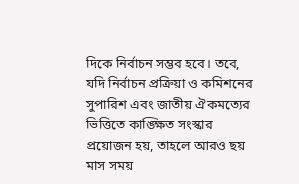দিকে নির্বাচন সম্ভব হবে। তবে, যদি নির্বাচন প্রক্রিয়া ও কমিশনের সুপারিশ এবং জাতীয় ঐকমত্যের ভিত্তিতে কাঙ্ক্ষিত সংস্কার প্রয়োজন হয়, তাহলে আরও ছয় মাস সময়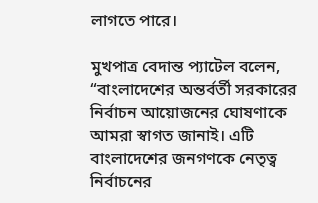লাগতে পারে।

মুখপাত্র বেদান্ত প্যাটেল বলেন, “বাংলাদেশের অন্তর্বর্তী সরকারের নির্বাচন আয়োজনের ঘোষণাকে আমরা স্বাগত জানাই। এটি বাংলাদেশের জনগণকে নেতৃত্ব নির্বাচনের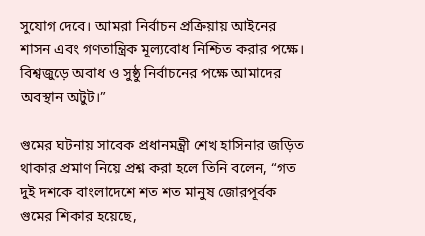সুযোগ দেবে। আমরা নির্বাচন প্রক্রিয়ায় আইনের শাসন এবং গণতান্ত্রিক মূল্যবোধ নিশ্চিত করার পক্ষে। বিশ্বজুড়ে অবাধ ও সুষ্ঠু নির্বাচনের পক্ষে আমাদের অবস্থান অটুট।”

গুমের ঘটনায় সাবেক প্রধানমন্ত্রী শেখ হাসিনার জড়িত থাকার প্রমাণ নিয়ে প্রশ্ন করা হলে তিনি বলেন, “গত দুই দশকে বাংলাদেশে শত শত মানুষ জোরপূর্বক গুমের শিকার হয়েছে,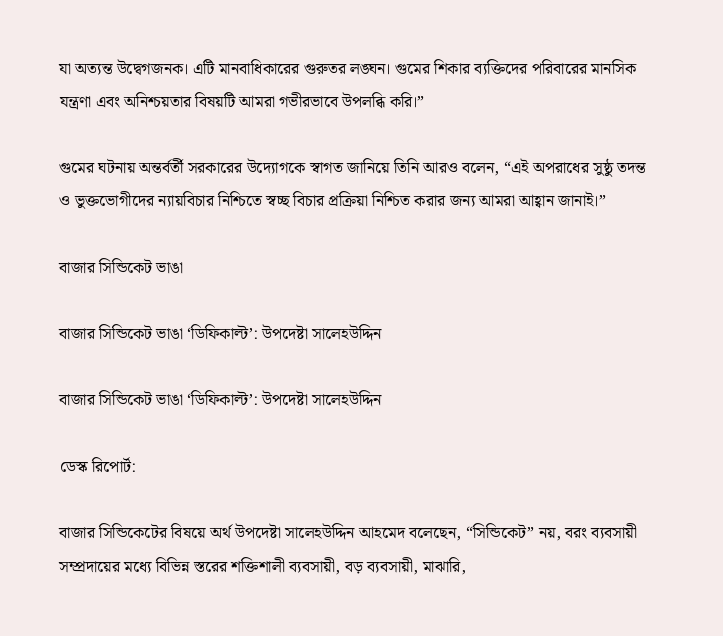যা অত্যন্ত উদ্বেগজনক। এটি মানবাধিকারের গুরুতর লঙ্ঘন। গুমের শিকার ব্যক্তিদের পরিবারের মানসিক যন্ত্রণা এবং অনিশ্চয়তার বিষয়টি আমরা গভীরভাবে উপলব্ধি করি।”

গুমের ঘটনায় অন্তর্বর্তী সরকারের উদ্যোগকে স্বাগত জানিয়ে তিনি আরও বলেন, “এই অপরাধের সুষ্ঠু তদন্ত ও ভুক্তভোগীদের ন্যায়বিচার নিশ্চিতে স্বচ্ছ বিচার প্রক্রিয়া নিশ্চিত করার জন্য আমরা আহ্বান জানাই।”

বাজার সিন্ডিকেট ভাঙা

বাজার সিন্ডিকেট ভাঙা ‘ডিফিকাল্ট’: উপদেষ্টা সালেহউদ্দিন

বাজার সিন্ডিকেট ভাঙা ‘ডিফিকাল্ট’: উপদেষ্টা সালেহউদ্দিন

ডেস্ক রিপোর্ট:

বাজার সিন্ডিকেটের বিষয়ে অর্থ উপদেষ্টা সালেহউদ্দিন আহমেদ বলেছেন, “সিন্ডিকেট” নয়, বরং ব্যবসায়ী সম্প্রদায়ের মধ্যে বিভিন্ন স্তরের শক্তিশালী ব্যবসায়ী, বড় ব্যবসায়ী, মাঝারি,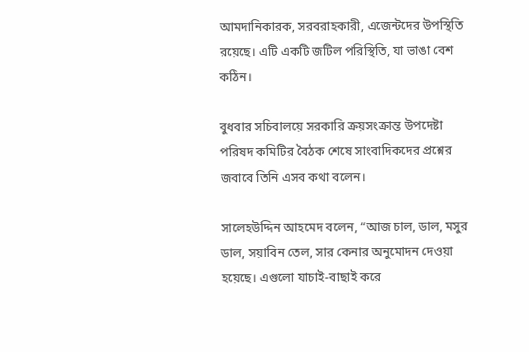আমদানিকারক, সরবরাহকারী, এজেন্টদের উপস্থিতি রয়েছে। এটি একটি জটিল পরিস্থিতি, যা ভাঙা বেশ কঠিন।

বুধবার সচিবালয়ে সরকারি ক্রয়সংক্রান্ত উপদেষ্টা পরিষদ কমিটির বৈঠক শেষে সাংবাদিকদের প্রশ্নের জবাবে তিনি এসব কথা বলেন।

সালেহউদ্দিন আহমেদ বলেন, “আজ চাল, ডাল, মসুর ডাল, সয়াবিন তেল, সার কেনার অনুমোদন দেওয়া হয়েছে। এগুলো যাচাই-বাছাই করে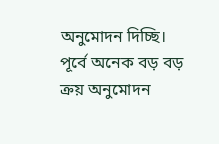অনুমোদন দিচ্ছি। পূর্বে অনেক বড় বড় ক্রয় অনুমোদন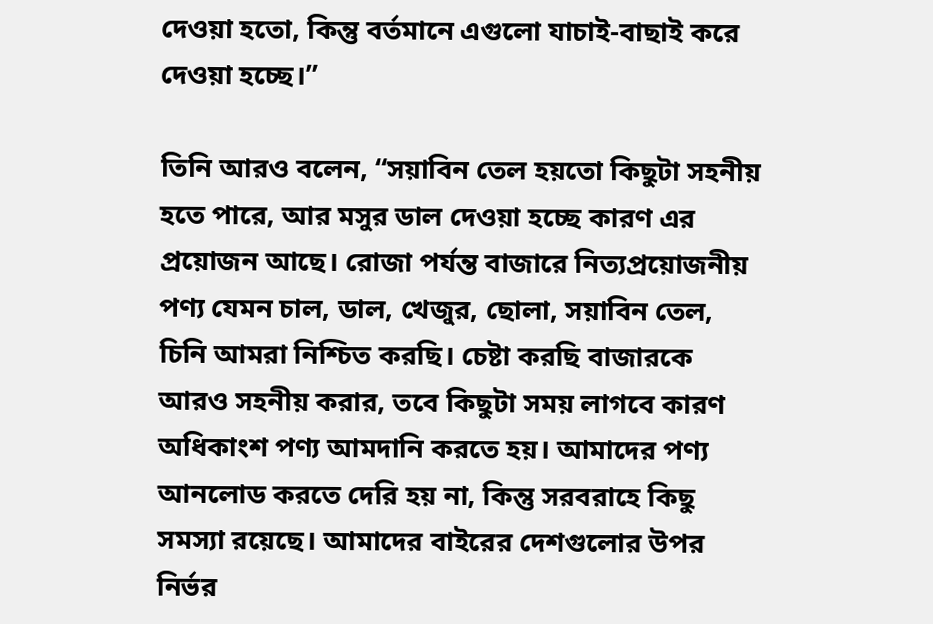দেওয়া হতো, কিন্তু বর্তমানে এগুলো যাচাই-বাছাই করে দেওয়া হচ্ছে।”

তিনি আরও বলেন, “সয়াবিন তেল হয়তো কিছুটা সহনীয় হতে পারে, আর মসুর ডাল দেওয়া হচ্ছে কারণ এর প্রয়োজন আছে। রোজা পর্যন্ত বাজারে নিত্যপ্রয়োজনীয় পণ্য যেমন চাল, ডাল, খেজুর, ছোলা, সয়াবিন তেল, চিনি আমরা নিশ্চিত করছি। চেষ্টা করছি বাজারকে আরও সহনীয় করার, তবে কিছুটা সময় লাগবে কারণ অধিকাংশ পণ্য আমদানি করতে হয়। আমাদের পণ্য আনলোড করতে দেরি হয় না, কিন্তু সরবরাহে কিছু সমস্যা রয়েছে। আমাদের বাইরের দেশগুলোর উপর নির্ভর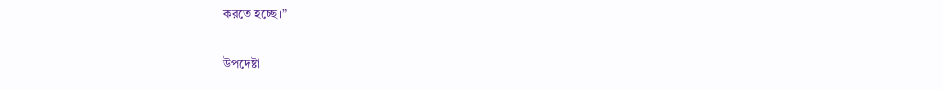করতে হচ্ছে।”

উপদেষ্টা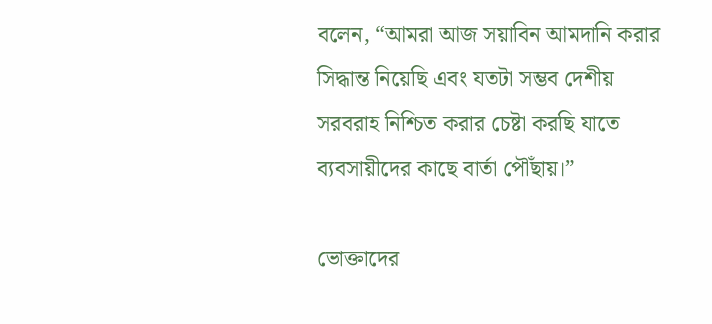বলেন, “আমরা আজ সয়াবিন আমদানি করার সিদ্ধান্ত নিয়েছি এবং যতটা সম্ভব দেশীয় সরবরাহ নিশ্চিত করার চেষ্টা করছি যাতে ব্যবসায়ীদের কাছে বার্তা পৌঁছায়।”

ভোক্তাদের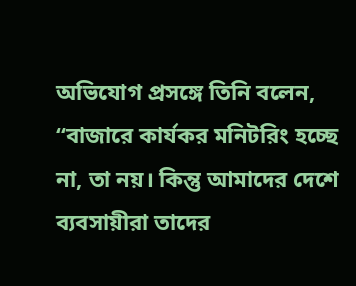অভিযোগ প্রসঙ্গে তিনি বলেন, “বাজারে কার্যকর মনিটরিং হচ্ছে না, তা নয়। কিন্তু আমাদের দেশে ব্যবসায়ীরা তাদের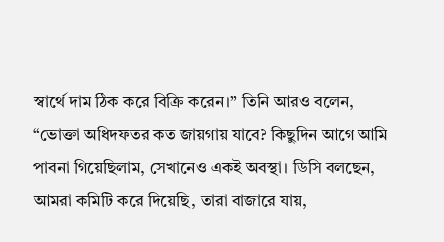স্বার্থে দাম ঠিক করে বিক্রি করেন।” তিনি আরও বলেন, “ভোক্তা অধিদফতর কত জায়গায় যাবে? কিছুদিন আগে আমি পাবনা গিয়েছিলাম, সেখানেও একই অবস্থা। ডিসি বলছেন, আমরা কমিটি করে দিয়েছি, তারা বাজারে যায়,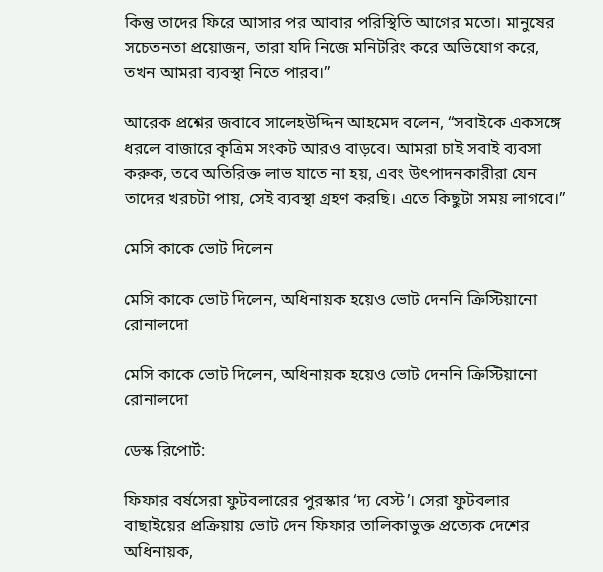কিন্তু তাদের ফিরে আসার পর আবার পরিস্থিতি আগের মতো। মানুষের সচেতনতা প্রয়োজন, তারা যদি নিজে মনিটরিং করে অভিযোগ করে, তখন আমরা ব্যবস্থা নিতে পারব।”

আরেক প্রশ্নের জবাবে সালেহউদ্দিন আহমেদ বলেন, “সবাইকে একসঙ্গে ধরলে বাজারে কৃত্রিম সংকট আরও বাড়বে। আমরা চাই সবাই ব্যবসা করুক, তবে অতিরিক্ত লাভ যাতে না হয়, এবং উৎপাদনকারীরা যেন তাদের খরচটা পায়, সেই ব্যবস্থা গ্রহণ করছি। এতে কিছুটা সময় লাগবে।”

মেসি কাকে ভোট দিলেন

মেসি কাকে ভোট দিলেন, অধিনায়ক হয়েও ভোট দেননি ক্রিস্টিয়ানো রোনালদো

মেসি কাকে ভোট দিলেন, অধিনায়ক হয়েও ভোট দেননি ক্রিস্টিয়ানো রোনালদো

ডেস্ক রিপোর্ট:

ফিফার বর্ষসেরা ফুটবলারের পুরস্কার ‘দ্য বেস্ট’। সেরা ফুটবলার বাছাইয়ের প্রক্রিয়ায় ভোট দেন ফিফার তালিকাভুক্ত প্রত্যেক দেশের অধিনায়ক,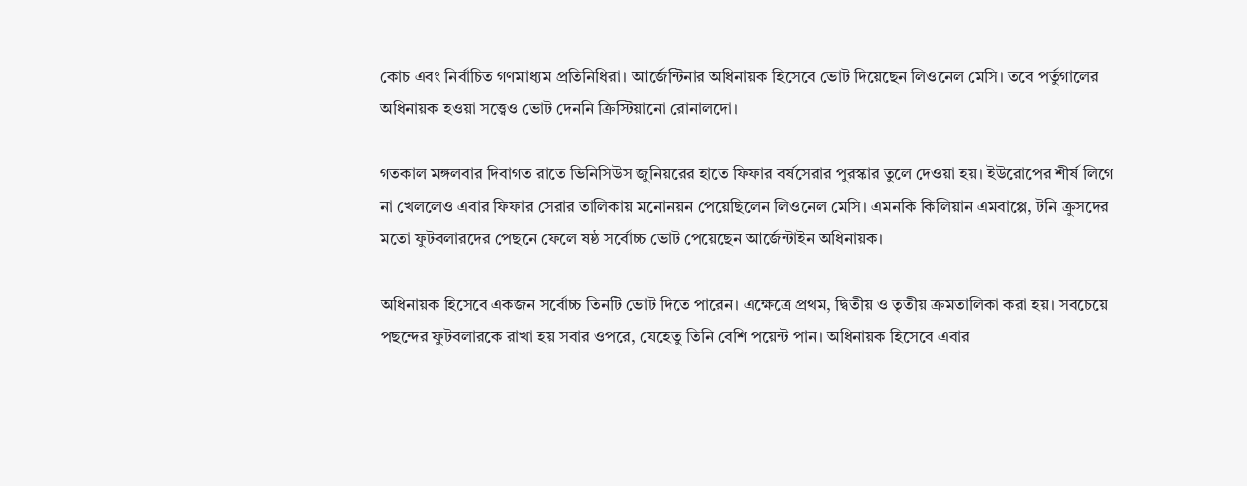কোচ এবং নির্বাচিত গণমাধ্যম প্রতিনিধিরা। আর্জেন্টিনার অধিনায়ক হিসেবে ভোট দিয়েছেন লিওনেল মেসি। তবে পর্তুগালের অধিনায়ক হওয়া সত্ত্বেও ভোট দেননি ক্রিস্টিয়ানো রোনালদো।

গতকাল মঙ্গলবার দিবাগত রাতে ভিনিসিউস জুনিয়রের হাতে ফিফার বর্ষসেরার পুরস্কার তুলে দেওয়া হয়। ইউরোপের শীর্ষ লিগে না খেললেও এবার ফিফার সেরার তালিকায় মনোনয়ন পেয়েছিলেন লিওনেল মেসি। এমনকি কিলিয়ান এমবাপ্পে, টনি ক্রুসদের মতো ফুটবলারদের পেছনে ফেলে ষষ্ঠ সর্বোচ্চ ভোট পেয়েছেন আর্জেন্টাইন অধিনায়ক।

অধিনায়ক হিসেবে একজন সর্বোচ্চ তিনটি ভোট দিতে পারেন। এক্ষেত্রে প্রথম, দ্বিতীয় ও তৃতীয় ক্রমতালিকা করা হয়। সবচেয়ে পছন্দের ফুটবলারকে রাখা হয় সবার ওপরে, যেহেতু তিনি বেশি পয়েন্ট পান। অধিনায়ক হিসেবে এবার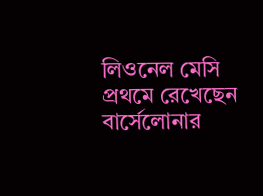লিওনেল মেসি প্রথমে রেখেছেন বার্সেলোনার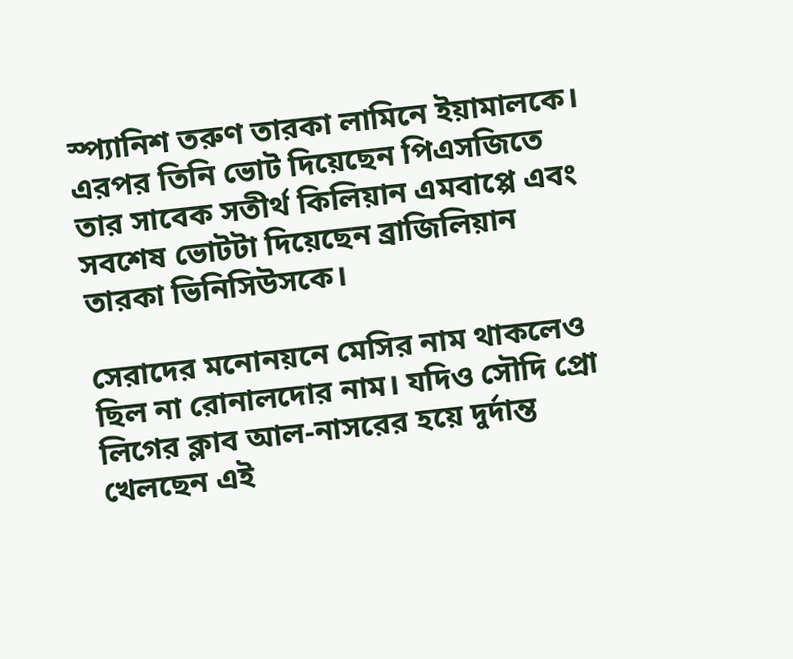স্প্যানিশ তরুণ তারকা লামিনে ইয়ামালকে। এরপর তিনি ভোট দিয়েছেন পিএসজিতে তার সাবেক সতীর্থ কিলিয়ান এমবাপ্পে এবং সবশেষ ভোটটা দিয়েছেন ব্রাজিলিয়ান তারকা ভিনিসিউসকে।

সেরাদের মনোনয়নে মেসির নাম থাকলেও ছিল না রোনালদোর নাম। যদিও সৌদি প্রো লিগের ক্লাব আল-নাসরের হয়ে দুর্দান্ত খেলছেন এই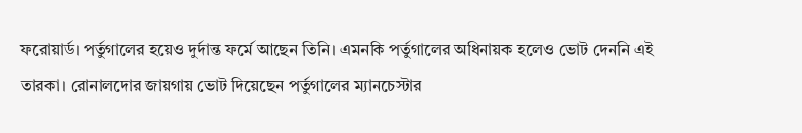ফরোয়ার্ড। পর্তুগালের হয়েও দুর্দান্ত ফর্মে আছেন তিনি। এমনকি পর্তুগালের অধিনায়ক হলেও ভোট দেননি এই তারকা। রোনালদোর জায়গায় ভোট দিয়েছেন পর্তুগালের ম্যানচেস্টার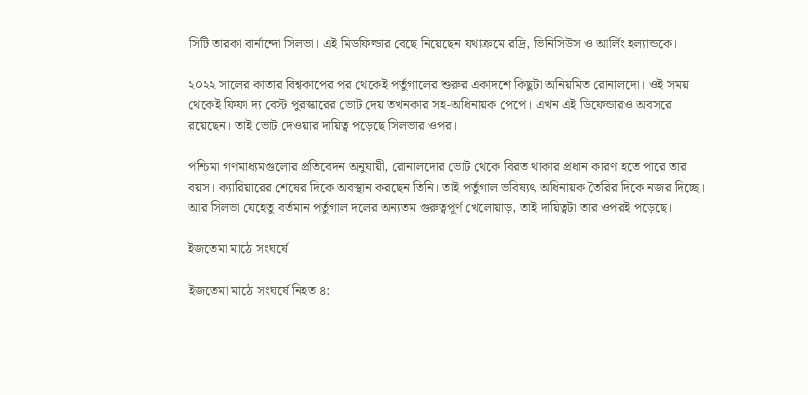সিটি তারকা বার্নান্দো সিলভা। এই মিডফিল্ডার বেছে নিয়েছেন যথাক্রমে রদ্রি, ভিনিসিউস ও আর্লিং হল্যান্ডকে।

২০২২ সালের কাতার বিশ্বকাপের পর থেকেই পর্তুগালের শুরুর একাদশে কিছুটা অনিয়মিত রোনালদো। ওই সময় থেকেই ফিফা দ্য বেস্ট পুরস্কারের ভোট দেয় তখনকার সহ-অধিনায়ক পেপে। এখন এই ডিফেন্ডারও অবসরে রয়েছেন। তাই ভোট দেওয়ার দায়িত্ব পড়েছে সিলভার ওপর।

পশ্চিমা গণমাধ্যমগুলোর প্রতিবেদন অনুযায়ী, রোনালদোর ভোট থেকে বিরত থাকার প্রধান কারণ হতে পারে তার বয়স। ক্যারিয়ারের শেষের দিকে অবস্থান করছেন তিনি। তাই পর্তুগাল ভবিষ্যৎ অধিনায়ক তৈরির দিকে নজর দিচ্ছে। আর সিলভা যেহেতু বর্তমান পর্তুগাল দলের অন্যতম গুরুত্বপূর্ণ খেলোয়াড়, তাই দায়িত্বটা তার ওপরই পড়েছে।

ইজতেমা মাঠে সংঘর্ষে

ইজতেমা মাঠে সংঘর্ষে নিহত ৪: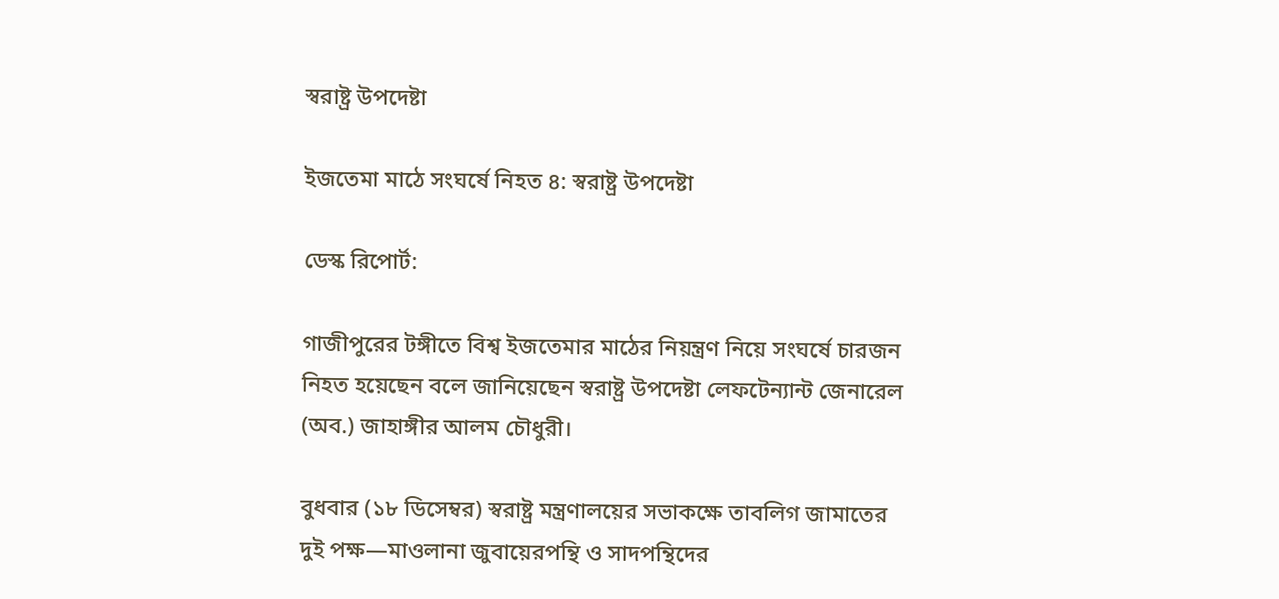স্বরাষ্ট্র উপদেষ্টা

ইজতেমা মাঠে সংঘর্ষে নিহত ৪: স্বরাষ্ট্র উপদেষ্টা

ডেস্ক রিপোর্ট:

গাজীপুরের টঙ্গীতে বিশ্ব ইজতেমার মাঠের নিয়ন্ত্রণ নিয়ে সংঘর্ষে চারজন নিহত হয়েছেন বলে জানিয়েছেন স্বরাষ্ট্র উপদেষ্টা লেফটেন্যান্ট জেনারেল (অব.) জাহাঙ্গীর আলম চৌধুরী।

বুধবার (১৮ ডিসেম্বর) স্বরাষ্ট্র মন্ত্রণালয়ের সভাকক্ষে তাবলিগ জামাতের দুই পক্ষ—মাওলানা জুবায়েরপন্থি ও সাদপন্থিদের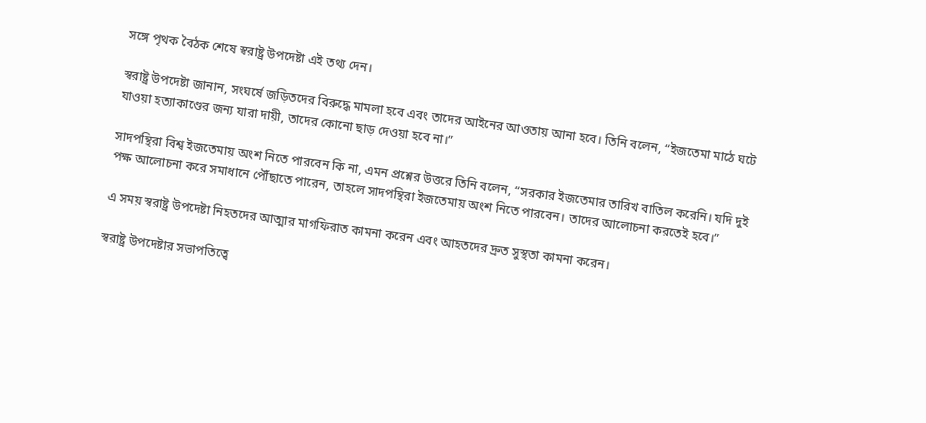সঙ্গে পৃথক বৈঠক শেষে স্বরাষ্ট্র উপদেষ্টা এই তথ্য দেন।

স্বরাষ্ট্র উপদেষ্টা জানান, সংঘর্ষে জড়িতদের বিরুদ্ধে মামলা হবে এবং তাদের আইনের আওতায় আনা হবে। তিনি বলেন, “ইজতেমা মাঠে ঘটে যাওয়া হত্যাকাণ্ডের জন্য যারা দায়ী, তাদের কোনো ছাড় দেওয়া হবে না।”

সাদপন্থিরা বিশ্ব ইজতেমায় অংশ নিতে পারবেন কি না, এমন প্রশ্নের উত্তরে তিনি বলেন, “সরকার ইজতেমার তারিখ বাতিল করেনি। যদি দুই পক্ষ আলোচনা করে সমাধানে পৌঁছাতে পারেন, তাহলে সাদপন্থিরা ইজতেমায় অংশ নিতে পারবেন। তাদের আলোচনা করতেই হবে।”

এ সময় স্বরাষ্ট্র উপদেষ্টা নিহতদের আত্মার মাগফিরাত কামনা করেন এবং আহতদের দ্রুত সুস্থতা কামনা করেন।

স্বরাষ্ট্র উপদেষ্টার সভাপতিত্বে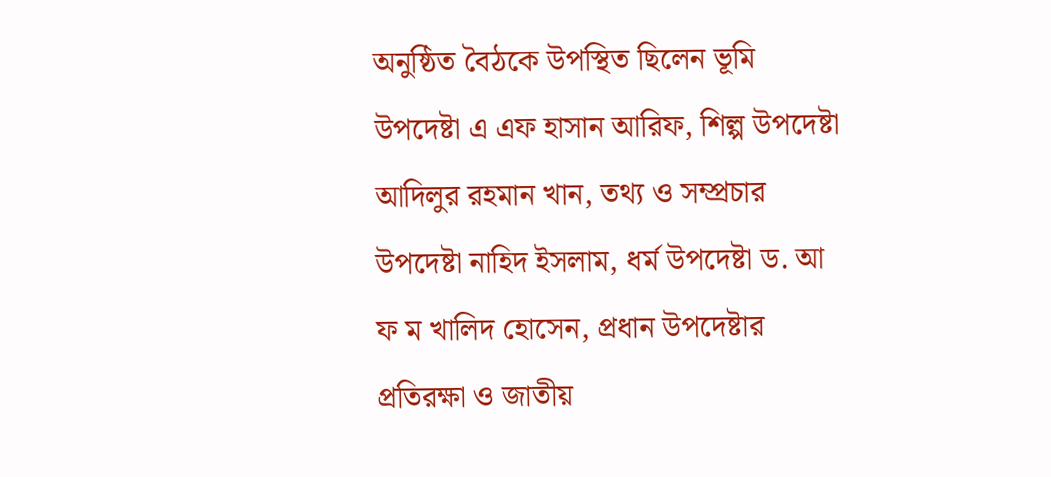অনুষ্ঠিত বৈঠকে উপস্থিত ছিলেন ভূমি উপদেষ্টা এ এফ হাসান আরিফ, শিল্প উপদেষ্টা আদিলুর রহমান খান, তথ্য ও সম্প্রচার উপদেষ্টা নাহিদ ইসলাম, ধর্ম উপদেষ্টা ড. আ ফ ম খালিদ হোসেন, প্রধান উপদেষ্টার প্রতিরক্ষা ও জাতীয়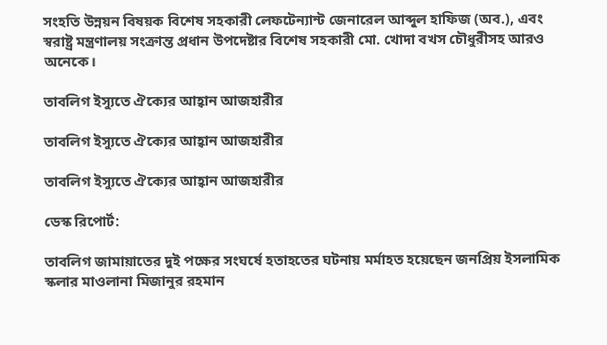সংহতি উন্নয়ন বিষয়ক বিশেষ সহকারী লেফটেন্যান্ট জেনারেল আব্দুল হাফিজ (অব.), এবং স্বরাষ্ট্র মন্ত্রণালয় সংক্রান্ত প্রধান উপদেষ্টার বিশেষ সহকারী মো. খোদা বখস চৌধুরীসহ আরও অনেকে।

তাবলিগ ইস্যুতে ঐক্যের আহ্বান আজহারীর

তাবলিগ ইস্যুতে ঐক্যের আহ্বান আজহারীর

তাবলিগ ইস্যুতে ঐক্যের আহ্বান আজহারীর

ডেস্ক রিপোর্ট:

তাবলিগ জামায়াতের দুই পক্ষের সংঘর্ষে হতাহতের ঘটনায় মর্মাহত হয়েছেন জনপ্রিয় ইসলামিক স্কলার মাওলানা মিজানুর রহমান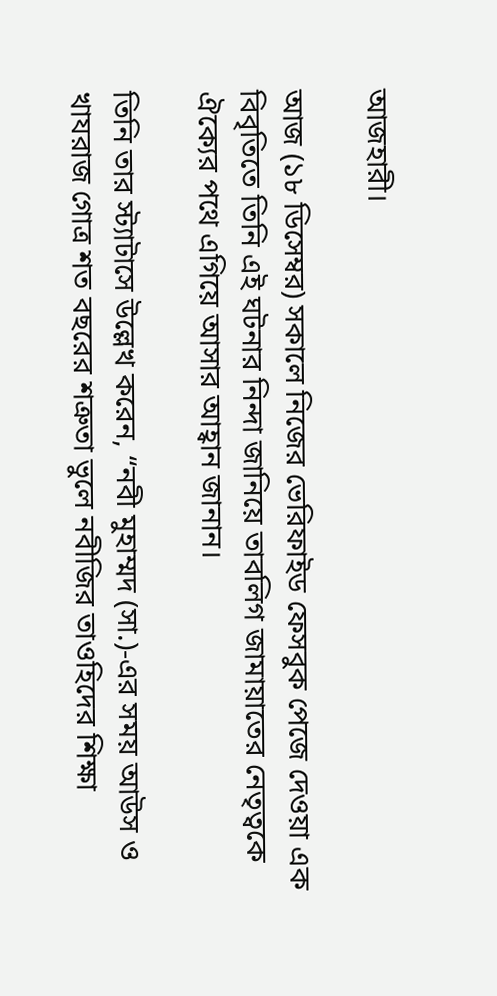আজহারী।

আজ (১৮ ডিসেম্বর) সকালে নিজের ভেরিফাইড ফেসবুক পেজে দেওয়া এক বিবৃতিতে তিনি এই ঘটনার নিন্দা জানিয়ে তাবলিগ জামায়াতের নেতৃত্বকে ঐক্যের পথে এগিয়ে আসার আহ্বান জানান।

তিনি তার স্ট্যাটাসে উল্লেখ করেন, “নবী মুহাম্মদ (সা.)-এর সময় আউস ও খাযরাজ গোত্র শত বছরের শত্রুতা ভুলে নবীজির তাওহিদের শিক্ষা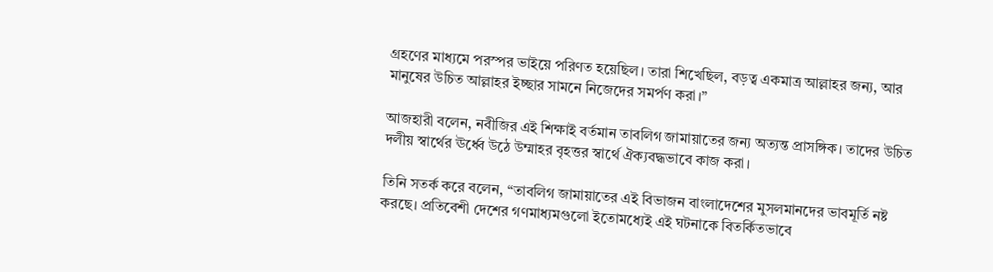গ্রহণের মাধ্যমে পরস্পর ভাইয়ে পরিণত হয়েছিল। তারা শিখেছিল, বড়ত্ব একমাত্র আল্লাহর জন্য, আর মানুষের উচিত আল্লাহর ইচ্ছার সামনে নিজেদের সমর্পণ করা।”

আজহারী বলেন, নবীজির এই শিক্ষাই বর্তমান তাবলিগ জামায়াতের জন্য অত্যন্ত প্রাসঙ্গিক। তাদের উচিত দলীয় স্বার্থের ঊর্ধ্বে উঠে উম্মাহর বৃহত্তর স্বার্থে ঐক্যবদ্ধভাবে কাজ করা।

তিনি সতর্ক করে বলেন, “তাবলিগ জামায়াতের এই বিভাজন বাংলাদেশের মুসলমানদের ভাবমূর্তি নষ্ট করছে। প্রতিবেশী দেশের গণমাধ্যমগুলো ইতোমধ্যেই এই ঘটনাকে বিতর্কিতভাবে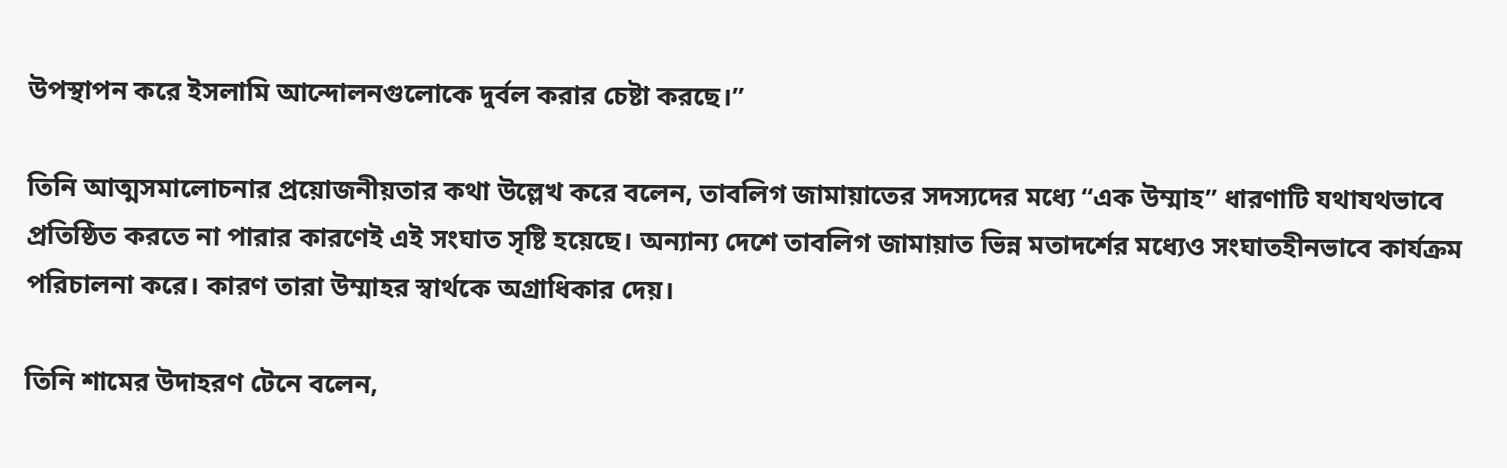উপস্থাপন করে ইসলামি আন্দোলনগুলোকে দুর্বল করার চেষ্টা করছে।”

তিনি আত্মসমালোচনার প্রয়োজনীয়তার কথা উল্লেখ করে বলেন, তাবলিগ জামায়াতের সদস্যদের মধ্যে “এক উম্মাহ” ধারণাটি যথাযথভাবে প্রতিষ্ঠিত করতে না পারার কারণেই এই সংঘাত সৃষ্টি হয়েছে। অন্যান্য দেশে তাবলিগ জামায়াত ভিন্ন মতাদর্শের মধ্যেও সংঘাতহীনভাবে কার্যক্রম পরিচালনা করে। কারণ তারা উম্মাহর স্বার্থকে অগ্রাধিকার দেয়।

তিনি শামের উদাহরণ টেনে বলেন,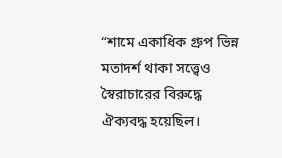“শামে একাধিক গ্রুপ ভিন্ন মতাদর্শ থাকা সত্ত্বেও স্বৈরাচারের বিরুদ্ধে ঐক্যবদ্ধ হয়েছিল।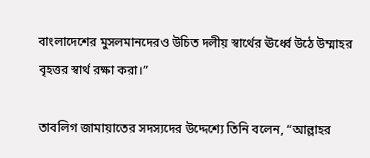বাংলাদেশের মুসলমানদেরও উচিত দলীয় স্বার্থের ঊর্ধ্বে উঠে উম্মাহর বৃহত্তর স্বার্থ রক্ষা করা।”

তাবলিগ জামায়াতের সদস্যদের উদ্দেশ্যে তিনি বলেন, “আল্লাহর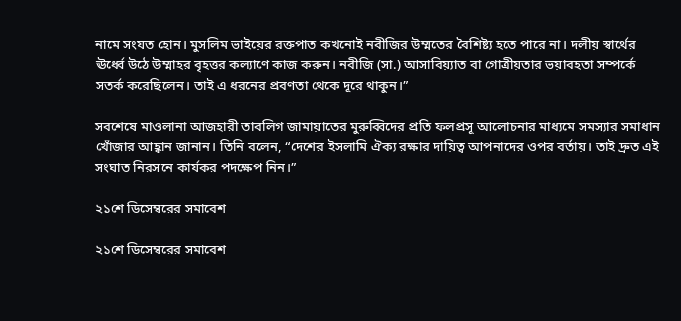নামে সংযত হোন। মুসলিম ভাইয়ের রক্তপাত কখনোই নবীজির উম্মতের বৈশিষ্ট্য হতে পারে না। দলীয় স্বার্থের ঊর্ধ্বে উঠে উম্মাহর বৃহত্তর কল্যাণে কাজ করুন। নবীজি (সা.) আসাবিয়্যাত বা গোত্রীয়তার ভয়াবহতা সম্পর্কে সতর্ক করেছিলেন। তাই এ ধরনের প্রবণতা থেকে দূরে থাকুন।”

সবশেষে মাওলানা আজহারী তাবলিগ জামায়াতের মুরুব্বিদের প্রতি ফলপ্রসূ আলোচনার মাধ্যমে সমস্যার সমাধান খোঁজার আহ্বান জানান। তিনি বলেন, “দেশের ইসলামি ঐক্য রক্ষার দায়িত্ব আপনাদের ওপর বর্তায়। তাই দ্রুত এই সংঘাত নিরসনে কার্যকর পদক্ষেপ নিন।”

২১শে ডিসেম্বরের সমাবেশ

২১শে ডিসেম্বরের সমাবেশ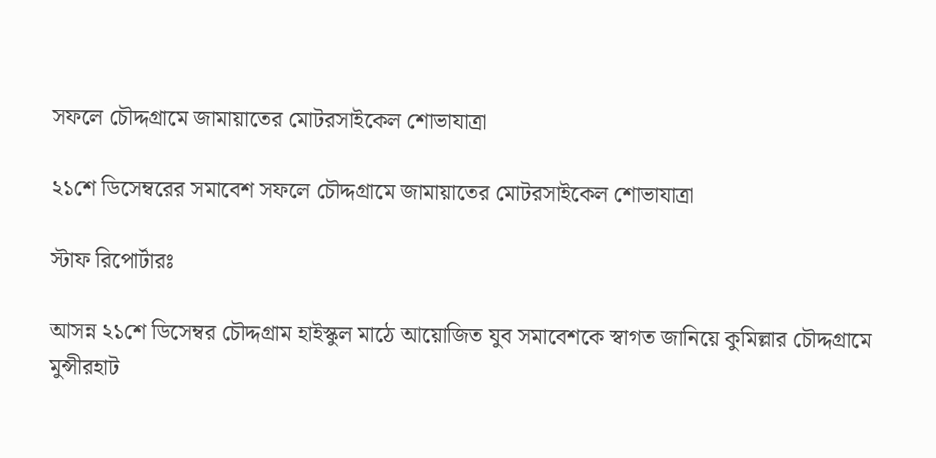সফলে চৌদ্দগ্রামে জামায়াতের মোটরসাইকেল শোভাযাত্রা

২১শে ডিসেম্বরের সমাবেশ সফলে চৌদ্দগ্রামে জামায়াতের মোটরসাইকেল শোভাযাত্রা

স্টাফ রিপোর্টারঃ

আসন্ন ২১শে ডিসেম্বর চৌদ্দগ্রাম হাইস্কুল মাঠে আয়োজিত যুব সমাবেশকে স্বাগত জানিয়ে কুমিল্লার চৌদ্দগ্রামে মুন্সীরহাট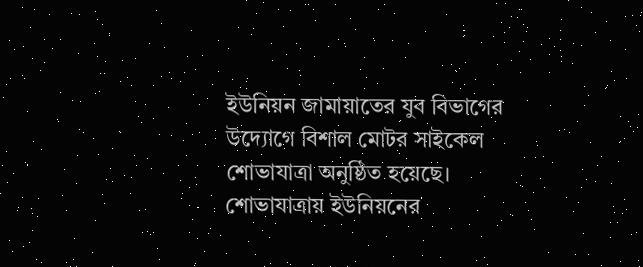ইউনিয়ন জামায়াতের যুব বিভাগের উদ্যোগে বিশাল মোটর সাইকেল শোভাযাত্রা অনুষ্ঠিত হয়েছে। শোভাযাত্রায় ইউনিয়নের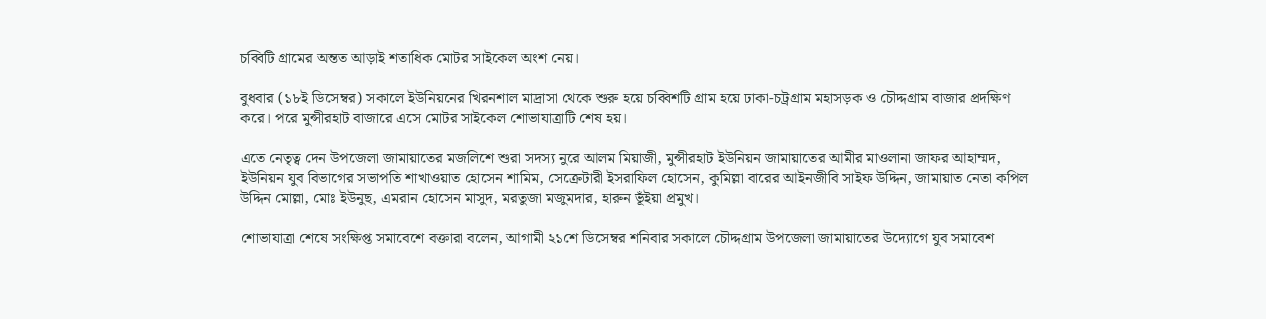চব্বিটি গ্রামের অন্তত আড়াই শতাধিক মোটর সাইকেল অংশ নেয়।

বুধবার (১৮ই ডিসেম্বর) সকালে ইউনিয়নের খিরনশাল মাদ্রাসা থেকে শুরু হয়ে চব্বিশটি গ্রাম হয়ে ঢাকা-চট্রগ্রাম মহাসড়ক ও চৌদ্দগ্রাম বাজার প্রদক্ষিণ করে। পরে মুন্সীরহাট বাজারে এসে মোটর সাইকেল শোভাযাত্রাটি শেষ হয়।

এতে নেতৃত্ব দেন উপজেলা জামায়াতের মজলিশে শুরা সদস্য নুরে আলম মিয়াজী, মুন্সীরহাট ইউনিয়ন জামায়াতের আমীর মাওলানা জাফর আহাম্মদ, ইউনিয়ন যুব বিভাগের সভাপতি শাখাওয়াত হোসেন শামিম, সেক্রেটারী ইসরাফিল হোসেন, কুমিল্লা বারের আইনজীবি সাইফ উদ্দিন, জামায়াত নেতা কপিল উদ্দিন মোল্লা, মোঃ ইউনুছ, এমরান হোসেন মাসুদ, মরতুজা মজুমদার, হারুন ভূঁইয়া প্রমুখ।

শোভাযাত্রা শেষে সংক্ষিপ্ত সমাবেশে বক্তারা বলেন, আগামী ২১শে ডিসেম্বর শনিবার সকালে চৌদ্দগ্রাম উপজেলা জামায়াতের উদ্যোগে যুব সমাবেশ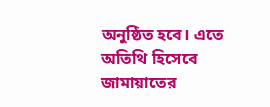অনুষ্ঠিত হবে। এতে অতিথি হিসেবে জামায়াতের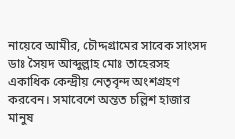নায়েবে আমীর, চৌদ্দগ্রামের সাবেক সাংসদ ডাঃ সৈয়দ আব্দুল্লাহ মোঃ তাহেরসহ একাধিক কেন্দ্রীয় নেতৃবৃন্দ অংশগ্রহণ করবেন। সমাবেশে অন্তত চল্লিশ হাজার মানুষ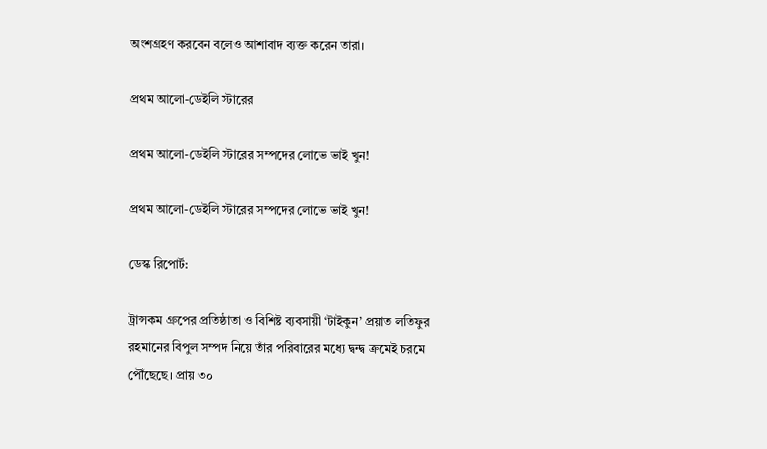অংশগ্রহণ করবেন বলেও আশাবাদ ব্যক্ত করেন তারা।

প্রথম আলো-ডেইলি স্টারের

প্রথম আলো-ডেইলি স্টারের সম্পদের লোভে ভাই খুন!

প্রথম আলো-ডেইলি স্টারের সম্পদের লোভে ভাই খুন!

ডেস্ক রিপোর্ট:

ট্রান্সকম গ্রুপের প্রতিষ্ঠাতা ও বিশিষ্ট ব্যবসায়ী ‘টাইকুন’ প্রয়াত লতিফুর রহমানের বিপুল সম্পদ নিয়ে তাঁর পরিবারের মধ্যে দ্বন্দ্ব ক্রমেই চরমে পৌঁছেছে। প্রায় ৩০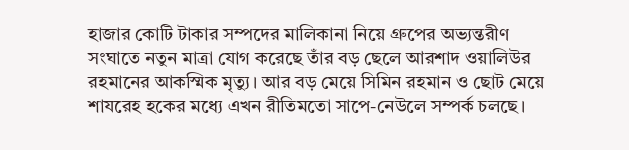হাজার কোটি টাকার সম্পদের মালিকানা নিয়ে গ্রুপের অভ্যন্তরীণ সংঘাতে নতুন মাত্রা যোগ করেছে তাঁর বড় ছেলে আরশাদ ওয়ালিউর রহমানের আকস্মিক মৃত্যু। আর বড় মেয়ে সিমিন রহমান ও ছোট মেয়ে শাযরেহ হকের মধ্যে এখন রীতিমতো সাপে-নেউলে সম্পর্ক চলছে।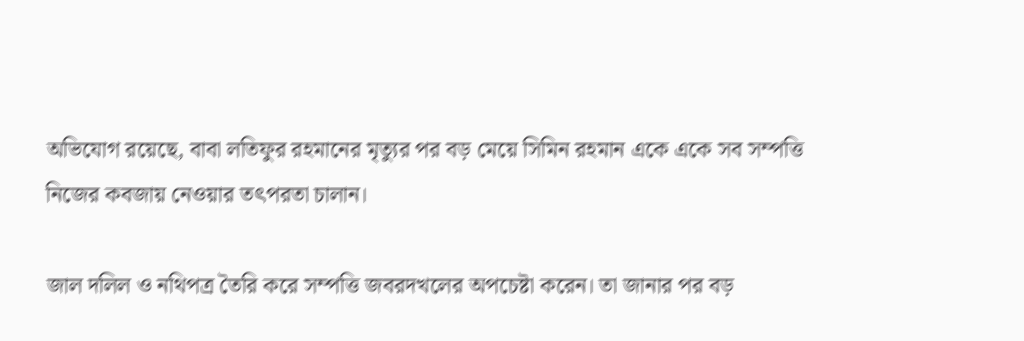অভিযোগ রয়েছে, বাবা লতিফুর রহমানের মৃত্যুর পর বড় মেয়ে সিমিন রহমান একে একে সব সম্পত্তি নিজের কবজায় নেওয়ার তৎপরতা চালান।

জাল দলিল ও নথিপত্র তৈরি করে সম্পত্তি জবরদখলের অপচেষ্টা করেন। তা জানার পর বড়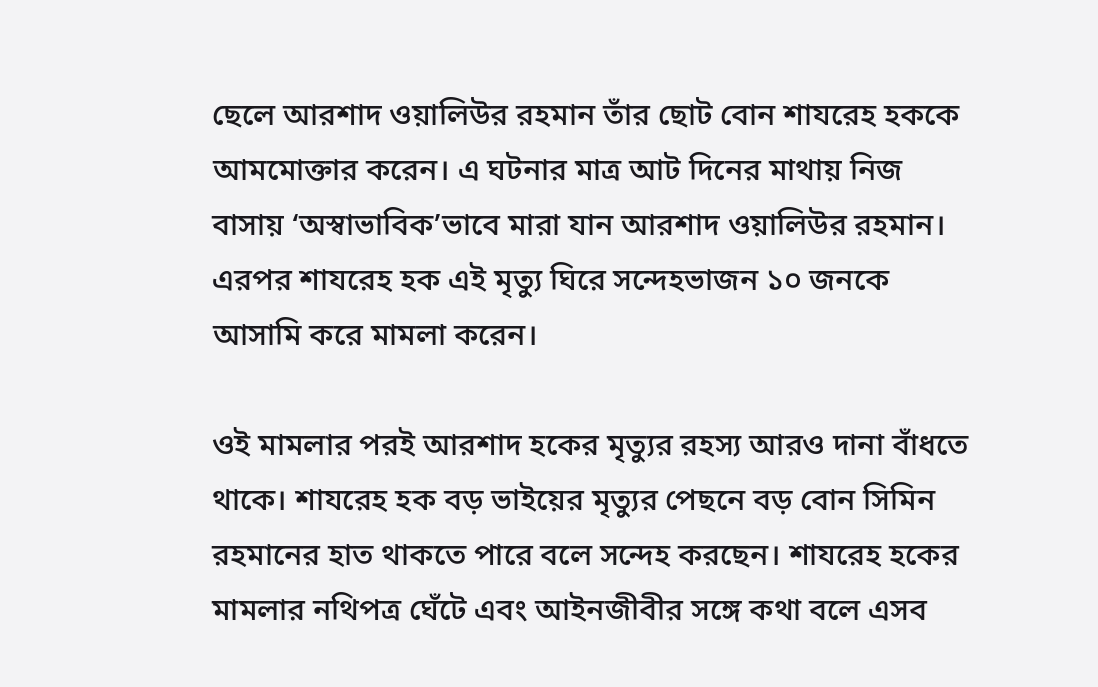ছেলে আরশাদ ওয়ালিউর রহমান তাঁর ছোট বোন শাযরেহ হককে আমমোক্তার করেন। এ ঘটনার মাত্র আট দিনের মাথায় নিজ বাসায় ‘অস্বাভাবিক’ভাবে মারা যান আরশাদ ওয়ালিউর রহমান। এরপর শাযরেহ হক এই মৃত্যু ঘিরে সন্দেহভাজন ১০ জনকে আসামি করে মামলা করেন।

ওই মামলার পরই আরশাদ হকের মৃত্যুর রহস্য আরও দানা বাঁধতে থাকে। শাযরেহ হক বড় ভাইয়ের মৃত্যুর পেছনে বড় বোন সিমিন রহমানের হাত থাকতে পারে বলে সন্দেহ করছেন। শাযরেহ হকের মামলার নথিপত্র ঘেঁটে এবং আইনজীবীর সঙ্গে কথা বলে এসব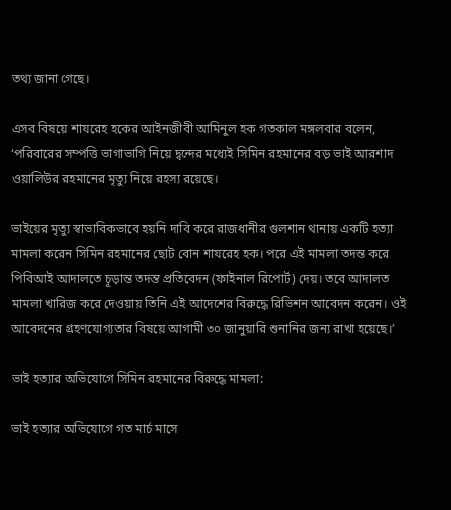তথ্য জানা গেছে।

এসব বিষয়ে শাযরেহ হকের আইনজীবী আমিনুল হক গতকাল মঙ্গলবার বলেন, ‘পরিবারের সম্পত্তি ভাগাভাগি নিয়ে দ্বন্দের মধ্যেই সিমিন রহমানের বড় ভাই আরশাদ ওয়ালিউর রহমানের মৃত্যু নিয়ে রহস্য রয়েছে।

ভাইয়ের মৃত্যু স্বাভাবিকভাবে হয়নি দাবি করে রাজধানীর গুলশান থানায় একটি হত্যা মামলা করেন সিমিন রহমানের ছোট বোন শাযরেহ হক। পরে এই মামলা তদন্ত করে পিবিআই আদালতে চূড়ান্ত তদন্ত প্রতিবেদন (ফাইনাল রিপোর্ট) দেয়। তবে আদালত মামলা খারিজ করে দেওয়ায় তিনি এই আদেশের বিরুদ্ধে রিভিশন আবেদন করেন। ওই আবেদনের গ্রহণযোগ্যতার বিষয়ে আগামী ৩০ জানুয়ারি শুনানির জন্য রাখা হয়েছে।’

ভাই হত্যার অভিযোগে সিমিন রহমানের বিরুদ্ধে মামলা:

ভাই হত্যার অভিযোগে গত মার্চ মাসে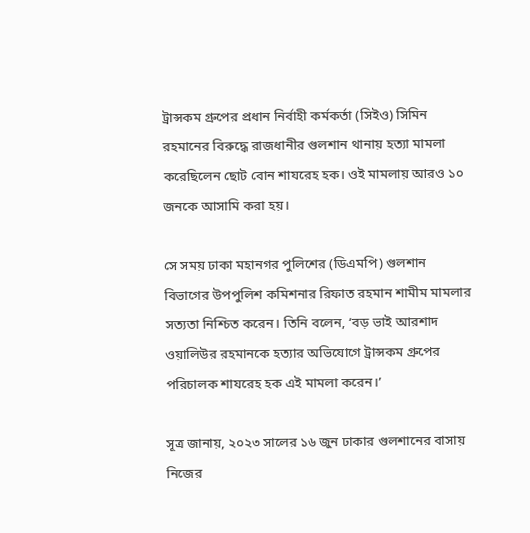ট্রান্সকম গ্রুপের প্রধান নির্বাহী কর্মকর্তা (সিইও) সিমিন রহমানের বিরুদ্ধে রাজধানীর গুলশান থানায় হত্যা মামলা করেছিলেন ছোট বোন শাযরেহ হক। ওই মামলায় আরও ১০ জনকে আসামি করা হয়।

সে সময় ঢাকা মহানগর পুলিশের (ডিএমপি) গুলশান বিভাগের উপপুলিশ কমিশনার রিফাত রহমান শামীম মামলার সত্যতা নিশ্চিত করেন। তিনি বলেন, ‘বড় ভাই আরশাদ ওয়ালিউর রহমানকে হত্যার অভিযোগে ট্রান্সকম গ্রুপের পরিচালক শাযরেহ হক এই মামলা করেন।’

সূত্র জানায়, ২০২৩ সালের ১৬ জুন ঢাকার গুলশানের বাসায় নিজের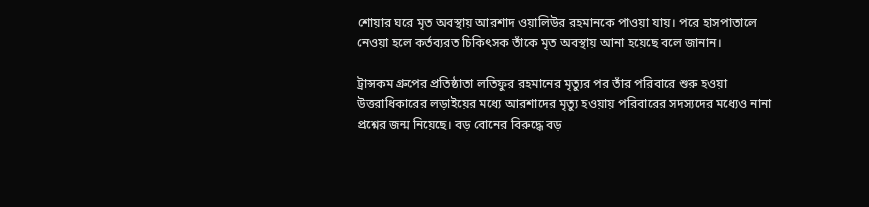শোয়ার ঘরে মৃত অবস্থায় আরশাদ ওয়ালিউর রহমানকে পাওয়া যায়। পরে হাসপাতালে নেওয়া হলে কর্তব্যরত চিকিৎসক তাঁকে মৃত অবস্থায় আনা হয়েছে বলে জানান।

ট্রান্সকম গ্রুপের প্রতিষ্ঠাতা লতিফুর রহমানের মৃত্যুর পর তাঁর পরিবারে শুরু হওয়া উত্তরাধিকারের লড়াইয়ের মধ্যে আরশাদের মৃত্যু হওয়ায় পরিবারের সদস্যদের মধ্যেও নানা প্রশ্নের জন্ম নিয়েছে। বড় বোনের বিরুদ্ধে বড়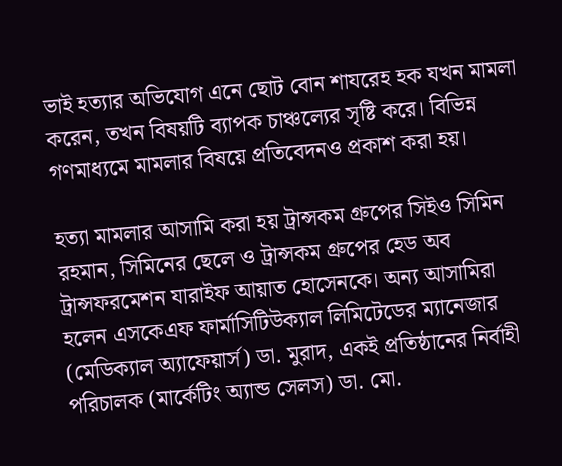ভাই হত্যার অভিযোগ এনে ছোট বোন শাযরেহ হক যখন মামলা করেন, তখন বিষয়টি ব্যাপক চাঞ্চল্যের সৃষ্টি করে। বিভিন্ন গণমাধ্যমে মামলার বিষয়ে প্রতিবেদনও প্রকাশ করা হয়।

হত্যা মামলার আসামি করা হয় ট্রান্সকম গ্রুপের সিইও সিমিন রহমান, সিমিনের ছেলে ও ট্রান্সকম গ্রুপের হেড অব ট্রান্সফরমেশন যারাইফ আয়াত হোসেনকে। অন্য আসামিরা হলেন এসকেএফ ফার্মাসিটিউক্যাল লিমিটেডের ম্যানেজার (মেডিক্যাল অ্যাফেয়ার্স) ডা. মুরাদ, একই প্রতিষ্ঠানের নির্বাহী পরিচালক (মার্কেটিং অ্যান্ড সেলস) ডা. মো.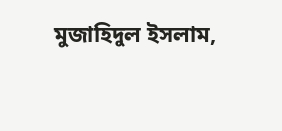মুজাহিদুল ইসলাম,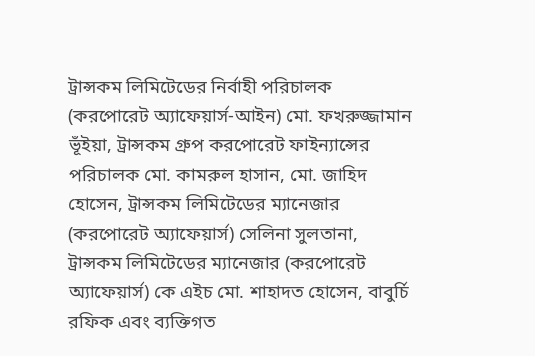ট্রান্সকম লিমিটেডের নির্বাহী পরিচালক (করপোরেট অ্যাফেয়ার্স-আইন) মো. ফখরুজ্জামান ভূঁইয়া, ট্রান্সকম গ্রুপ করপোরেট ফাইন্যান্সের পরিচালক মো. কামরুল হাসান, মো. জাহিদ হোসেন, ট্রান্সকম লিমিটেডের ম্যানেজার (করপোরেট অ্যাফেয়ার্স) সেলিনা সুলতানা, ট্রান্সকম লিমিটেডের ম্যানেজার (করপোরেট অ্যাফেয়ার্স) কে এইচ মো. শাহাদত হোসেন, বাবুর্চি রফিক এবং ব্যক্তিগত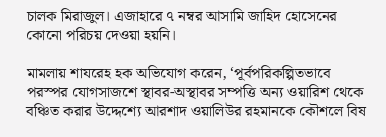চালক মিরাজুল। এজাহারে ৭ নম্বর আসামি জাহিদ হোসেনের কোনো পরিচয় দেওয়া হয়নি।

মামলায় শাযরেহ হক অভিযোগ করেন, ‘পূর্বপরিকল্পিতভাবে পরস্পর যোগসাজশে স্থাবর-অস্থাবর সম্পত্তি অন্য ওয়ারিশ থেকে বঞ্চিত করার উদ্দেশ্যে আরশাদ ওয়ালিউর রহমানকে কৌশলে বিষ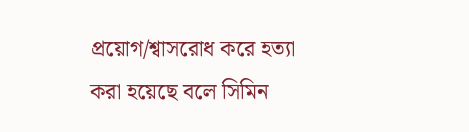প্রয়োগ/শ্বাসরোধ করে হত্যা করা হয়েছে বলে সিমিন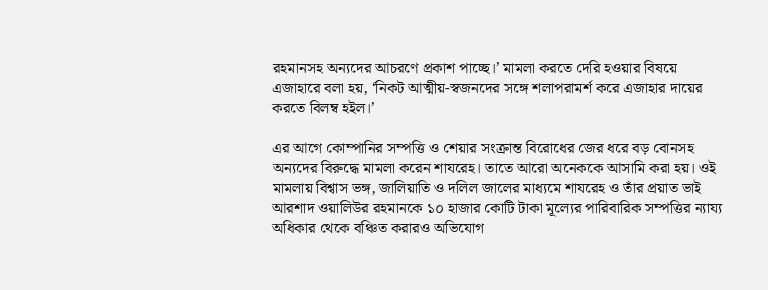রহমানসহ অন্যদের আচরণে প্রকাশ পাচ্ছে।’ মামলা করতে দেরি হওয়ার বিষয়ে এজাহারে বলা হয়, ‘নিকট আত্মীয়-স্বজনদের সঙ্গে শলাপরামর্শ করে এজাহার দায়ের করতে বিলম্ব হইল।’

এর আগে কোম্পানির সম্পত্তি ও শেয়ার সংক্রান্ত বিরোধের জের ধরে বড় বোনসহ অন্যদের বিরুদ্ধে মামলা করেন শাযরেহ। তাতে আরো অনেককে আসামি করা হয়। ওই মামলায় বিশ্বাস ভঙ্গ, জালিয়াতি ও দলিল জালের মাধ্যমে শাযরেহ ও তাঁর প্রয়াত ভাই আরশাদ ওয়ালিউর রহমানকে ১০ হাজার কোটি টাকা মূল্যের পারিবারিক সম্পত্তির ন্যায্য অধিকার থেকে বঞ্চিত করারও অভিযোগ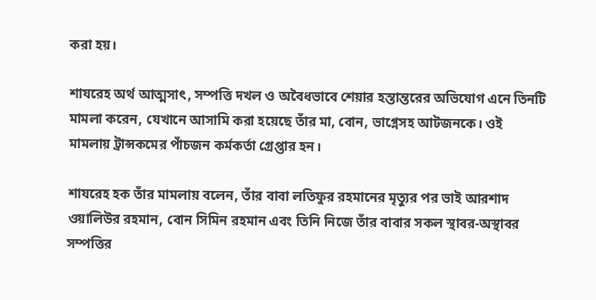করা হয়।

শাযরেহ অর্থ আত্মসাৎ, সম্পত্তি দখল ও অবৈধভাবে শেয়ার হস্তান্তরের অভিযোগ এনে তিনটি মামলা করেন, যেখানে আসামি করা হয়েছে তাঁর মা, বোন, ভাগ্নেসহ আটজনকে। ওই মামলায় ট্রান্সকমের পাঁচজন কর্মকর্তা গ্রেপ্তার হন।

শাযরেহ হক তাঁর মামলায় বলেন, তাঁর বাবা লতিফুর রহমানের মৃত্যুর পর ভাই আরশাদ ওয়ালিউর রহমান, বোন সিমিন রহমান এবং তিনি নিজে তাঁর বাবার সকল স্থাবর-অস্থাবর সম্পত্তির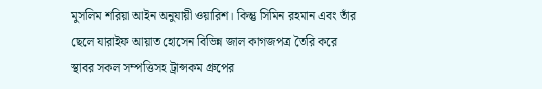মুসলিম শরিয়া আইন অনুযায়ী ওয়ারিশ। কিন্তু সিমিন রহমান এবং তাঁর ছেলে যারাইফ আয়াত হোসেন বিভিন্ন জাল কাগজপত্র তৈরি করে স্থাবর সকল সম্পত্তিসহ ট্রান্সকম গ্রুপের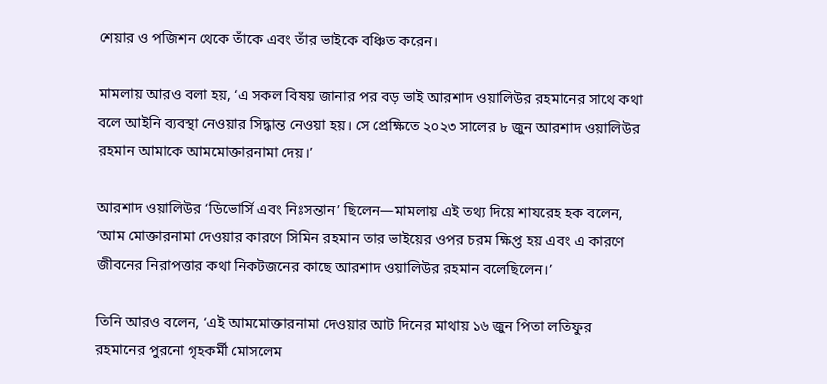শেয়ার ও পজিশন থেকে তাঁকে এবং তাঁর ভাইকে বঞ্চিত করেন।

মামলায় আরও বলা হয়, ‘এ সকল বিষয় জানার পর বড় ভাই আরশাদ ওয়ালিউর রহমানের সাথে কথা বলে আইনি ব্যবস্থা নেওয়ার সিদ্ধান্ত নেওয়া হয়। সে প্রেক্ষিতে ২০২৩ সালের ৮ জুন আরশাদ ওয়ালিউর রহমান আমাকে আমমোক্তারনামা দেয়।’

আরশাদ ওয়ালিউর ‘ডিভোর্সি এবং নিঃসন্তান’ ছিলেন—মামলায় এই তথ্য দিয়ে শাযরেহ হক বলেন, ‘আম মোক্তারনামা দেওয়ার কারণে সিমিন রহমান তার ভাইয়ের ওপর চরম ক্ষিপ্ত হয় এবং এ কারণে জীবনের নিরাপত্তার কথা নিকটজনের কাছে আরশাদ ওয়ালিউর রহমান বলেছিলেন।’

তিনি আরও বলেন, ‘এই আমমোক্তারনামা দেওয়ার আট দিনের মাথায় ১৬ জুন পিতা লতিফুর রহমানের পুরনো গৃহকর্মী মোসলেম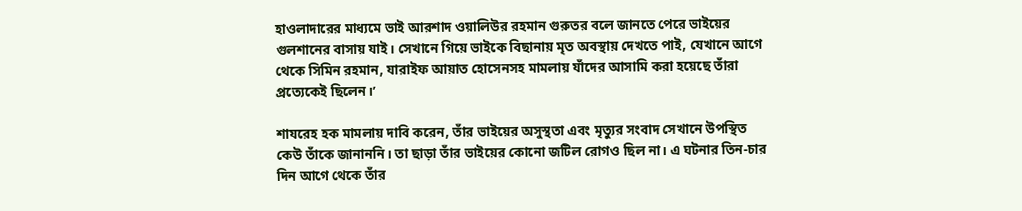হাওলাদারের মাধ্যমে ভাই আরশাদ ওয়ালিউর রহমান গুরুতর বলে জানতে পেরে ভাইয়ের গুলশানের বাসায় যাই। সেখানে গিয়ে ভাইকে বিছানায় মৃত অবস্থায় দেখতে পাই, যেখানে আগে থেকে সিমিন রহমান, যারাইফ আয়াত হোসেনসহ মামলায় যাঁদের আসামি করা হয়েছে তাঁরা প্রত্যেকেই ছিলেন।’

শাযরেহ হক মামলায় দাবি করেন, তাঁর ভাইয়ের অসুস্থতা এবং মৃত্যুর সংবাদ সেখানে উপস্থিত কেউ তাঁকে জানাননি। তা ছাড়া তাঁর ভাইয়ের কোনো জটিল রোগও ছিল না। এ ঘটনার তিন-চার দিন আগে থেকে তাঁর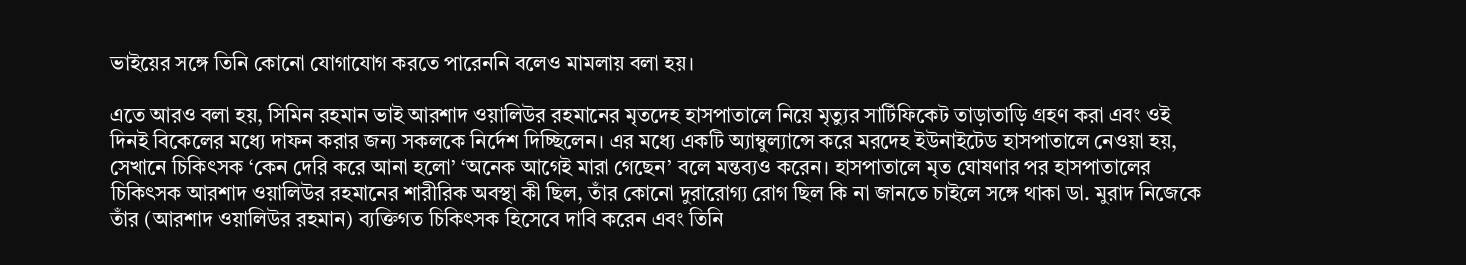ভাইয়ের সঙ্গে তিনি কোনো যোগাযোগ করতে পারেননি বলেও মামলায় বলা হয়।

এতে আরও বলা হয়, সিমিন রহমান ভাই আরশাদ ওয়ালিউর রহমানের মৃতদেহ হাসপাতালে নিয়ে মৃত্যুর সার্টিফিকেট তাড়াতাড়ি গ্রহণ করা এবং ওই দিনই বিকেলের মধ্যে দাফন করার জন্য সকলকে নির্দেশ দিচ্ছিলেন। এর মধ্যে একটি অ্যাম্বুল্যান্সে করে মরদেহ ইউনাইটেড হাসপাতালে নেওয়া হয়, সেখানে চিকিৎসক ‘কেন দেরি করে আনা হলো’ ‘অনেক আগেই মারা গেছেন’ বলে মন্তব্যও করেন। হাসপাতালে মৃত ঘোষণার পর হাসপাতালের চিকিৎসক আরশাদ ওয়ালিউর রহমানের শারীরিক অবস্থা কী ছিল, তাঁর কোনো দুরারোগ্য রোগ ছিল কি না জানতে চাইলে সঙ্গে থাকা ডা. মুরাদ নিজেকে তাঁর (আরশাদ ওয়ালিউর রহমান) ব্যক্তিগত চিকিৎসক হিসেবে দাবি করেন এবং তিনি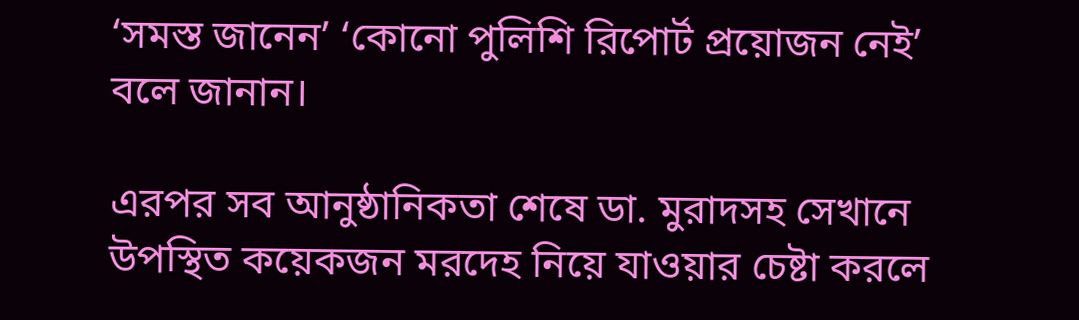‘সমস্ত জানেন’ ‘কোনো পুলিশি রিপোর্ট প্রয়োজন নেই’ বলে জানান।

এরপর সব আনুষ্ঠানিকতা শেষে ডা. মুরাদসহ সেখানে উপস্থিত কয়েকজন মরদেহ নিয়ে যাওয়ার চেষ্টা করলে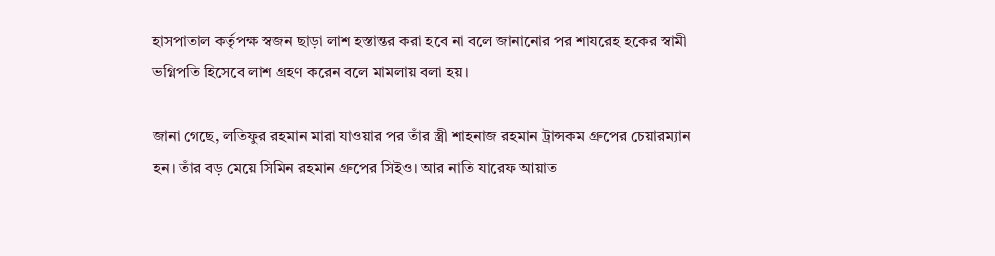হাসপাতাল কর্তৃপক্ষ স্বজন ছাড়া লাশ হস্তান্তর করা হবে না বলে জানানোর পর শাযরেহ হকের স্বামী ভগ্নিপতি হিসেবে লাশ গ্রহণ করেন বলে মামলায় বলা হয়।

জানা গেছে, লতিফুর রহমান মারা যাওয়ার পর তাঁর স্ত্রী শাহনাজ রহমান ট্রান্সকম গ্রুপের চেয়ারম্যান হন। তাঁর বড় মেয়ে সিমিন রহমান গ্রুপের সিইও। আর নাতি যারেফ আয়াত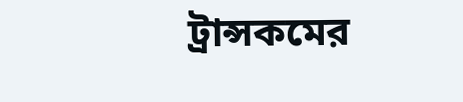ট্রান্সকমের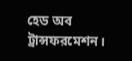হেড অব ট্রান্সফরমেশন।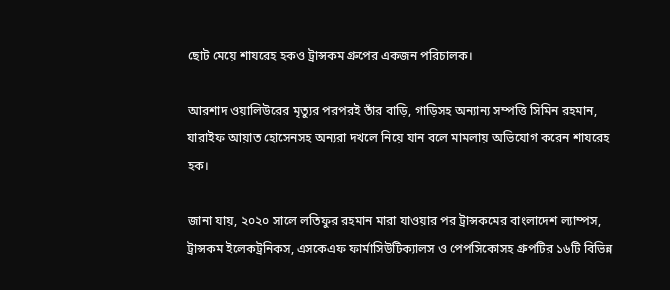ছোট মেয়ে শাযরেহ হকও ট্রান্সকম গ্রুপের একজন পরিচালক।

আরশাদ ওয়ালিউরের মৃত্যুর পরপরই তাঁর বাড়ি, গাড়িসহ অন্যান্য সম্পত্তি সিমিন রহমান, যারাইফ আয়াত হোসেনসহ অন্যরা দখলে নিয়ে যান বলে মামলায় অভিযোগ করেন শাযরেহ হক।

জানা যায়, ২০২০ সালে লতিফুর রহমান মারা যাওয়ার পর ট্রান্সকমের বাংলাদেশ ল্যাম্পস, ট্রান্সকম ইলেকট্রনিকস, এসকেএফ ফার্মাসিউটিক্যালস ও পেপসিকোসহ গ্রুপটির ১৬টি বিভিন্ন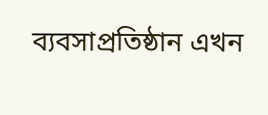ব্যবসাপ্রতিষ্ঠান এখন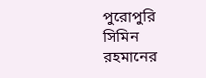পুরোপুরি সিমিন রহমানের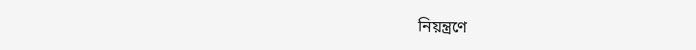নিয়ন্ত্রণে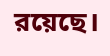রয়েছে।